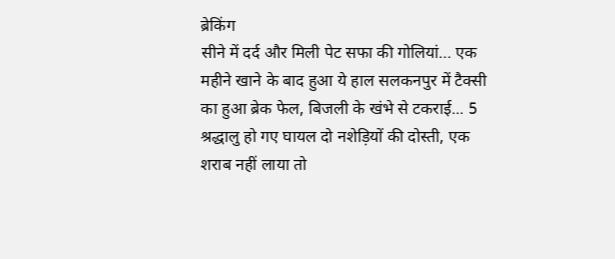ब्रेकिंग
सीने में दर्द और मिली पेट सफा की गोलियां… एक महीने खाने के बाद हुआ ये हाल सलकनपुर में टैक्सी का हुआ ब्रेक फेल, बिजली के खंभे से टकराई... 5 श्रद्धालु हो गए घायल दो नशेड़‍ियों की दोस्ती, एक शराब नहीं लाया तो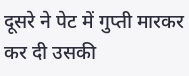दूसरे ने पेट में गुप्ती मारकर कर दी उसकी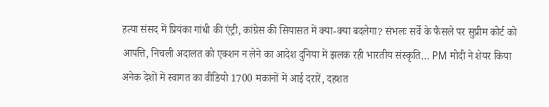हत्या संसद में प्रियंका गांधी की एंट्री, कांग्रेस की सियासत में क्या-क्या बदलेगा? संभलः सर्वे के फैसले पर सुप्रीम कोर्ट को आपत्ति, निचली अदालत को एक्शन न लेने का आदेश दुनिया में झलक रही भारतीय संस्कृति… PM मोदी ने शेयर किया अनेक देशों में स्वागत का वीडियो 1700 मकानों में आई दरारें, दहशत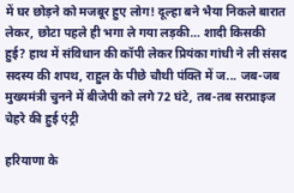में घर छोड़ने को मजबूर हुए लोग! दूल्हा बने भैया निकले बारात लेकर, छोटा पहले ही भगा ले गया लड़की… शादी किसकी हुई? हाथ में संविधान की कॉपी लेकर प्रियंका गांधी ने ली संसद सदस्य की शपथ, राहुल के पीछे चौथी पंक्ति में ज... जब-जब मुख्यमंत्री चुनने में बीजेपी को लगे 72 घंटे, तब-तब सरप्राइज चेहरे की हुई एंट्री

हरियाणा के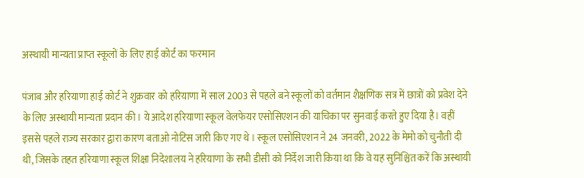अस्‍थायी मान्‍यता प्राप्‍त स्कूलों के लिए हाई कोर्ट का फरमान

पंजाब और हरियाणा हाई कोर्ट ने शुक्रवार को हरियाणा में साल 2003 से पहले बने स्कूलों को वर्तमान शैक्षणिक सत्र में छात्रों को प्रवेश देने के लिए अस्थायी मान्यता प्रदान की। ये आदेश हरियाणा स्कूल वेलफेयर एसोसिएशन की याचिका पर सुनवाई करते हुए दिया है। वहीं इससे पहले राज्य सरकार द्वारा कारण बताओ नोटिस जारी किए गए थे। स्कूल एसोसिएशन ने 24 जनवरी, 2022 के मेमो को चुनौती दी थी, जिसके तहत हरियाणा स्कूल शिक्षा निदेशालय ने हरियाणा के सभी डीसी को निर्देश जारी किया था कि वे यह सुनिश्चित करें कि अस्थायी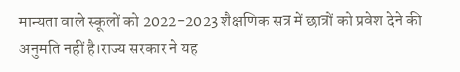मान्यता वाले स्कूलों को 2022-2023 शैक्षणिक सत्र में छात्रों को प्रवेश देने की अनुमति नहीं है।राज्य सरकार ने यह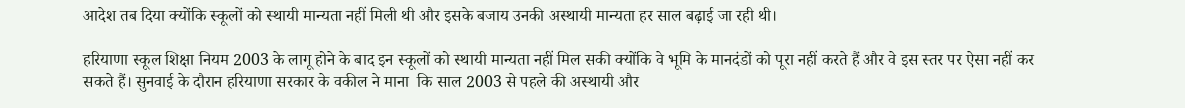आदेश तब दिया क्योंकि स्कूलों को स्थायी मान्यता नहीं मिली थी और इसके बजाय उनकी अस्थायी मान्यता हर साल बढ़ाई जा रही थी।

हरियाणा स्कूल शिक्षा नियम 2003 के लागू होने के बाद इन स्कूलों को स्थायी मान्यता नहीं मिल सकी क्योंकि वे भूमि के मानदंडों को पूरा नहीं करते हैं और वे इस स्तर पर ऐसा नहीं कर सकते हैं। सुनवाई के दौरान हरियाणा सरकार के वकील ने माना  कि साल 2003 से पहले की अस्थायी और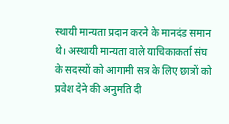स्थायी मान्यता प्रदान करने के मानदंड समान थे। अस्थायी मान्यता वाले याचिकाकर्ता संघ के सदस्यों को आगामी सत्र के लिए छात्रों को प्रवेश देने की अनुमति दी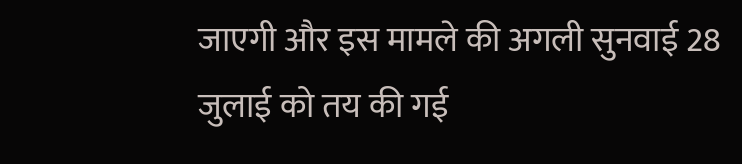जाएगी और इस मामले की अगली सुनवाई 28 जुलाई को तय की गई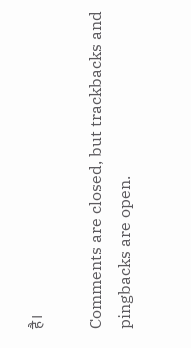है।

Comments are closed, but trackbacks and pingbacks are open.